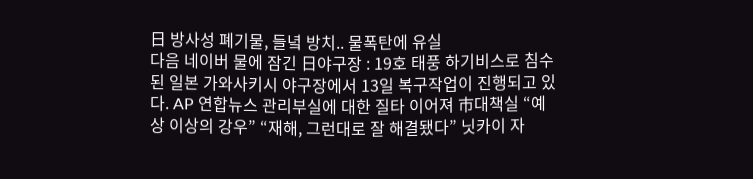日 방사성 폐기물, 들녘 방치.. 물폭탄에 유실
다음 네이버 물에 잠긴 日야구장 : 19호 태풍 하기비스로 침수된 일본 가와사키시 야구장에서 13일 복구작업이 진행되고 있다. AP 연합뉴스 관리부실에 대한 질타 이어져 市대책실 “예상 이상의 강우” “재해, 그런대로 잘 해결됐다” 닛카이 자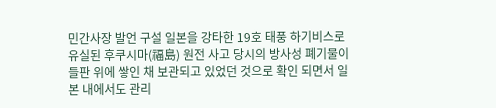민간사장 발언 구설 일본을 강타한 19호 태풍 하기비스로 유실된 후쿠시마(福島) 원전 사고 당시의 방사성 폐기물이 들판 위에 쌓인 채 보관되고 있었던 것으로 확인 되면서 일본 내에서도 관리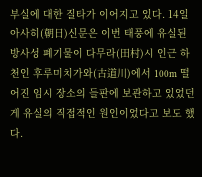부실에 대한 질타가 이어지고 있다. 14일 아사히(朝日)신문은 이번 태풍에 유실된 방사성 폐기물이 다무라(田村)시 인근 하천인 후루미치가와(古道川)에서 100m 떨어진 임시 장소의 들판에 보관하고 있었던 게 유실의 직접적인 원인이었다고 보도 했다.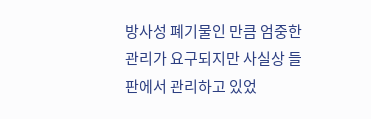방사성 폐기물인 만큼 엄중한 관리가 요구되지만 사실상 들판에서 관리하고 있었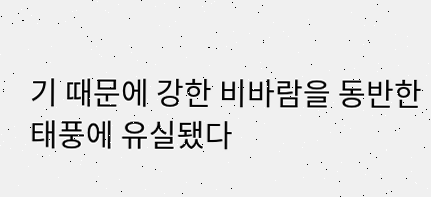기 때문에 강한 비바람을 동반한 태풍에 유실됐다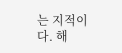는 지적이다. 해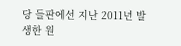당 들판에선 지난 2011년 발생한 원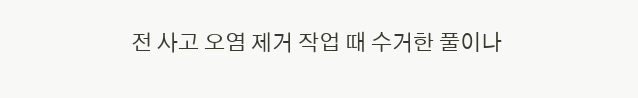전 사고 오염 제거 작업 때 수거한 풀이나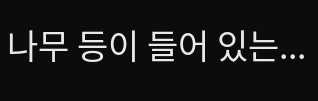나무 등이 들어 있는...